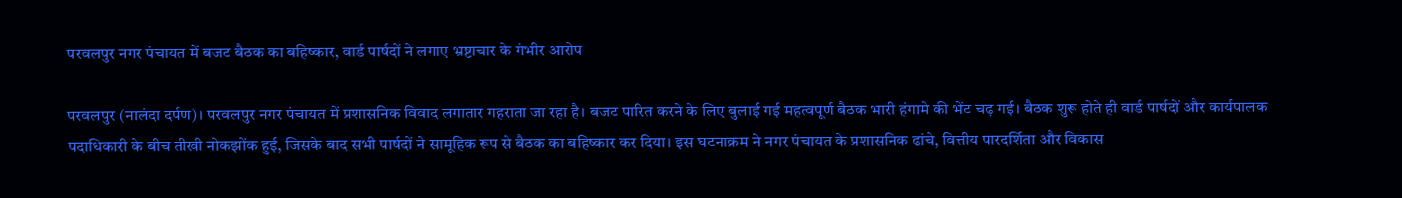परवलपुर नगर पंचायत में बजट बैठक का बहिष्कार, वार्ड पार्षदों ने लगाए भ्रष्टाचार के गंभीर आरोप

परवलपुर (नालंदा दर्पण)। परवलपुर नगर पंचायत में प्रशासनिक विवाद लगातार गहराता जा रहा है। बजट पारित करने के लिए बुलाई गई महत्वपूर्ण बैठक भारी हंगामे की भेंट चढ़ गई। बैठक शुरू होते ही वार्ड पार्षदों और कार्यपालक पदाधिकारी के बीच तीखी नोकझोंक हुई, जिसके बाद सभी पार्षदों ने सामूहिक रूप से बैठक का बहिष्कार कर दिया। इस घटनाक्रम ने नगर पंचायत के प्रशासनिक ढांचे, वित्तीय पारदर्शिता और विकास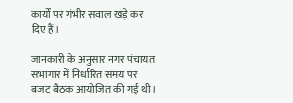कार्यों पर गंभीर सवाल खड़े कर दिए हैं।

जानकारी के अनुसार नगर पंचायत सभागार में निर्धारित समय पर बजट बैठक आयोजित की गई थी।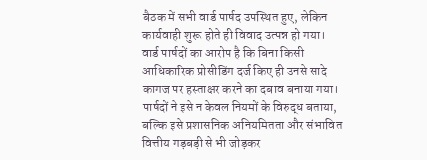बैठक में सभी वार्ड पार्षद उपस्थित हुए, लेकिन कार्यवाही शुरू होते ही विवाद उत्पन्न हो गया। वार्ड पार्षदों का आरोप है कि बिना किसी आधिकारिक प्रोसीडिंग दर्ज किए ही उनसे सादे कागज पर हस्ताक्षर करने का दबाव बनाया गया। पार्षदों ने इसे न केवल नियमों के विरुद्ध बताया, बल्कि इसे प्रशासनिक अनियमितता और संभावित वित्तीय गड़बड़ी से भी जोड़कर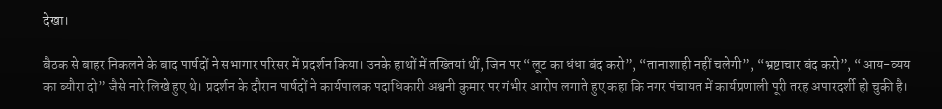देखा।

बैठक से बाहर निकलने के बाद पार्षदों ने सभागार परिसर में प्रदर्शन किया। उनके हाथों में तख्तियां थीं, जिन पर “लूट का धंधा बंद करो”, “तानाशाही नहीं चलेगी”, “भ्रष्टाचार बंद करो”, “आय-व्यय का ब्यौरा दो” जैसे नारे लिखे हुए थे। प्रदर्शन के दौरान पार्षदों ने कार्यपालक पदाधिकारी अश्वनी कुमार पर गंभीर आरोप लगाते हुए कहा कि नगर पंचायत में कार्यप्रणाली पूरी तरह अपारदर्शी हो चुकी है।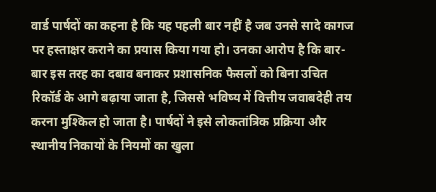वार्ड पार्षदों का कहना है कि यह पहली बार नहीं है जब उनसे सादे कागज पर हस्ताक्षर कराने का प्रयास किया गया हो। उनका आरोप है कि बार-बार इस तरह का दबाव बनाकर प्रशासनिक फैसलों को बिना उचित रिकॉर्ड के आगे बढ़ाया जाता है, जिससे भविष्य में वित्तीय जवाबदेही तय करना मुश्किल हो जाता है। पार्षदों ने इसे लोकतांत्रिक प्रक्रिया और स्थानीय निकायों के नियमों का खुला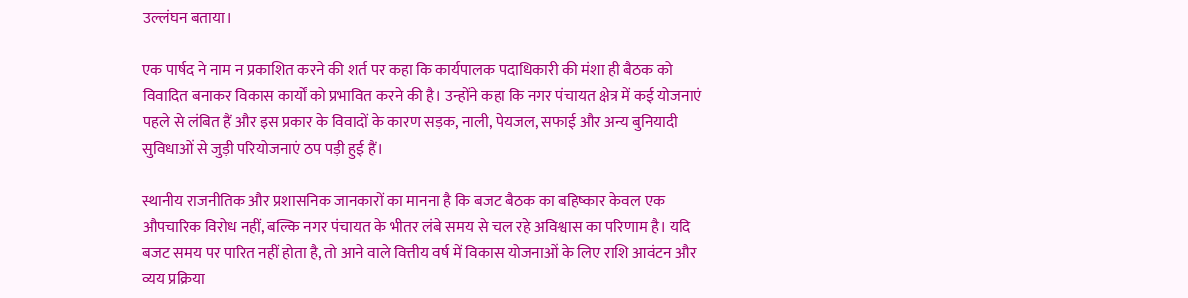उल्लंघन बताया।

एक पार्षद ने नाम न प्रकाशित करने की शर्त पर कहा कि कार्यपालक पदाधिकारी की मंशा ही बैठक को विवादित बनाकर विकास कार्यों को प्रभावित करने की है। उन्होंने कहा कि नगर पंचायत क्षेत्र में कई योजनाएं पहले से लंबित हैं और इस प्रकार के विवादों के कारण सड़क, नाली, पेयजल, सफाई और अन्य बुनियादी सुविधाओं से जुड़ी परियोजनाएं ठप पड़ी हुई हैं।

स्थानीय राजनीतिक और प्रशासनिक जानकारों का मानना है कि बजट बैठक का बहिष्कार केवल एक औपचारिक विरोध नहीं, बल्कि नगर पंचायत के भीतर लंबे समय से चल रहे अविश्वास का परिणाम है। यदि बजट समय पर पारित नहीं होता है, तो आने वाले वित्तीय वर्ष में विकास योजनाओं के लिए राशि आवंटन और व्यय प्रक्रिया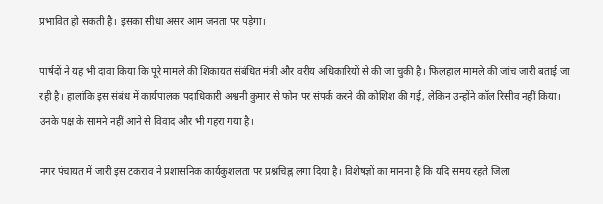प्रभावित हो सकती है। इसका सीधा असर आम जनता पर पड़ेगा।

पार्षदों ने यह भी दावा किया कि पूरे मामले की शिकायत संबंधित मंत्री और वरीय अधिकारियों से की जा चुकी है। फिलहाल मामले की जांच जारी बताई जा रही है। हालांकि इस संबंध में कार्यपालक पदाधिकारी अश्वनी कुमार से फोन पर संपर्क करने की कोशिश की गई, लेकिन उन्होंने कॉल रिसीव नहीं किया। उनके पक्ष के सामने नहीं आने से विवाद और भी गहरा गया है।

नगर पंचायत में जारी इस टकराव ने प्रशासनिक कार्यकुशलता पर प्रश्नचिह्न लगा दिया है। विशेषज्ञों का मानना है कि यदि समय रहते जिला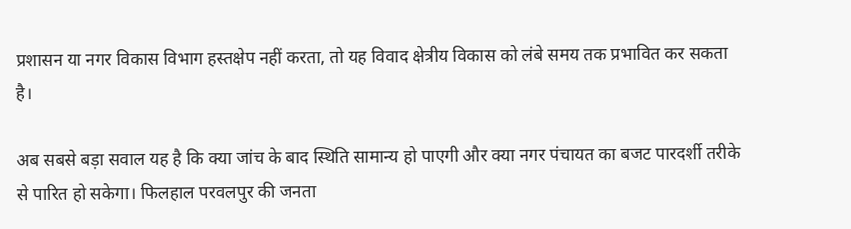प्रशासन या नगर विकास विभाग हस्तक्षेप नहीं करता, तो यह विवाद क्षेत्रीय विकास को लंबे समय तक प्रभावित कर सकता है।

अब सबसे बड़ा सवाल यह है कि क्या जांच के बाद स्थिति सामान्य हो पाएगी और क्या नगर पंचायत का बजट पारदर्शी तरीके से पारित हो सकेगा। फिलहाल परवलपुर की जनता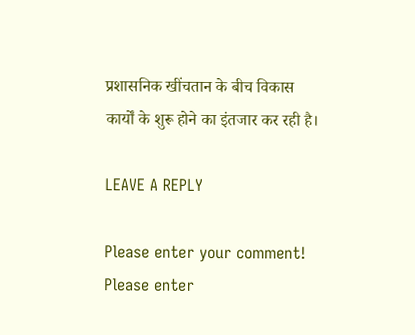प्रशासनिक खींचतान के बीच विकास कार्यों के शुरू होने का इंतजार कर रही है।

LEAVE A REPLY

Please enter your comment!
Please enter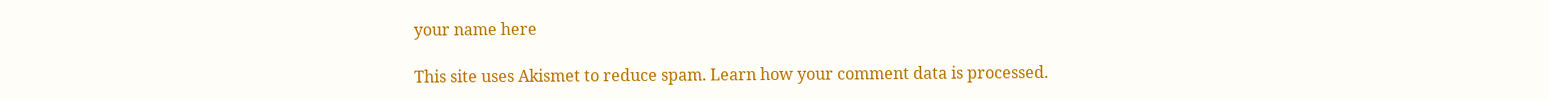your name here

This site uses Akismet to reduce spam. Learn how your comment data is processed.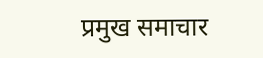प्रमुख समाचार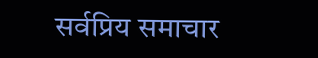सर्वप्रिय समाचार